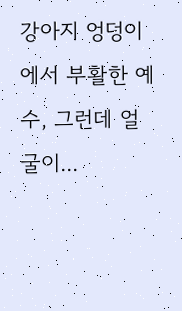강아지 엉덩이에서 부활한 예수, 그런데 얼굴이...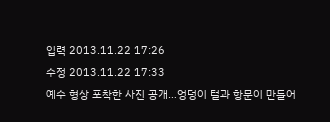입력 2013.11.22 17:26
수정 2013.11.22 17:33
예수 형상 포착한 사진 공개…엉덩이 털과 항문이 만들어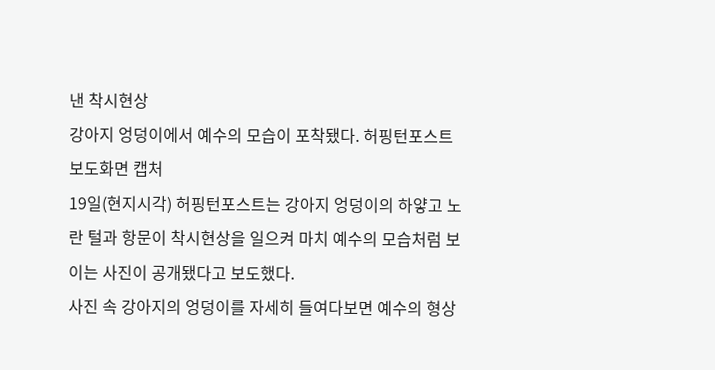낸 착시현상
강아지 엉덩이에서 예수의 모습이 포착됐다. 허핑턴포스트 보도화면 캡처
19일(현지시각) 허핑턴포스트는 강아지 엉덩이의 하얗고 노란 털과 항문이 착시현상을 일으켜 마치 예수의 모습처럼 보이는 사진이 공개됐다고 보도했다.
사진 속 강아지의 엉덩이를 자세히 들여다보면 예수의 형상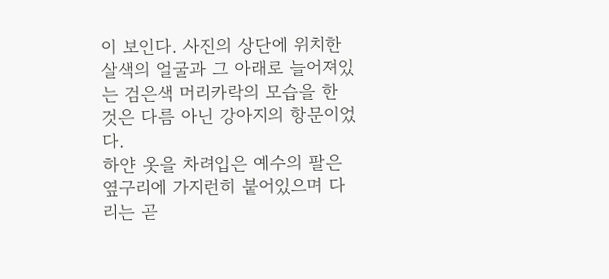이 보인다. 사진의 상단에 위치한 살색의 얼굴과 그 아래로 늘어져있는 검은색 머리카락의 모습을 한 것은 다름 아닌 강아지의 항문이었다.
하얀 옷을 차려입은 예수의 팔은 옆구리에 가지런히 붙어있으며 다리는 곧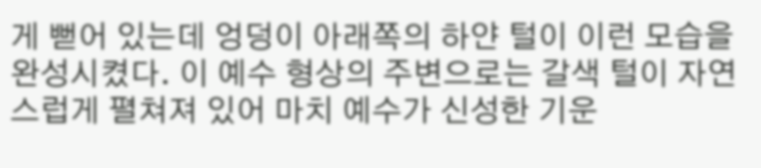게 뻗어 있는데 엉덩이 아래쪽의 하얀 털이 이런 모습을 완성시켰다. 이 예수 형상의 주변으로는 갈색 털이 자연스럽게 펼쳐져 있어 마치 예수가 신성한 기운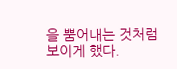을 뿜어내는 것처럼 보이게 했다.